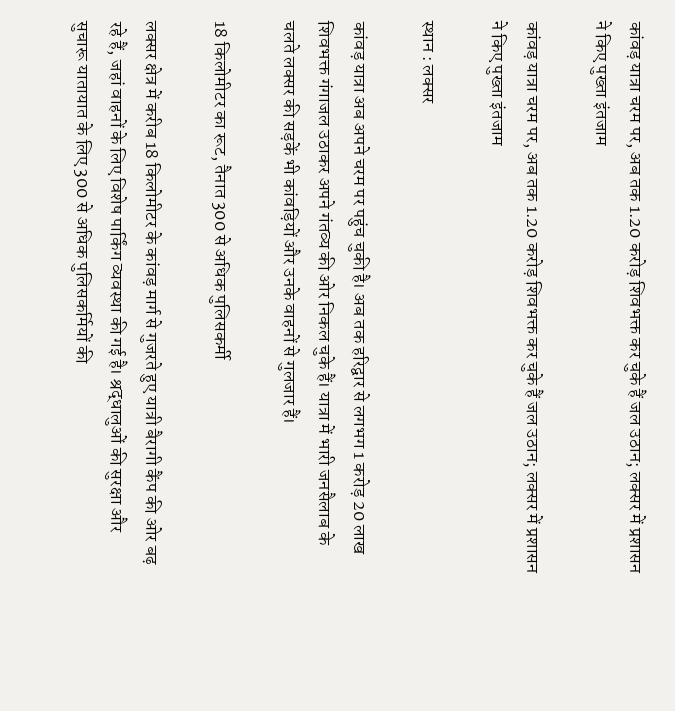कांवड़ यात्रा चरम पर, अब तक 1.20 करोड़ शिवभक्त कर चुके हैं जल उठान; लक्सर में प्रशासन ने किए पुख्ता इंतजाम

कांवड़ यात्रा चरम पर, अब तक 1.20 करोड़ शिवभक्त कर चुके हैं जल उठान; लक्सर में प्रशासन ने किए पुख्ता इंतजाम

स्थान : लक्सर

कांवड़ यात्रा अब अपने चरम पर पहुंच चुकी है। अब तक हरिद्वार से लगभग 1 करोड़ 20 लाख शिवभक्त गंगाजल उठाकर अपने गंतव्य की ओर निकल चुके हैं। यात्रा में भारी जनसैलाब के चलते लक्सर की सड़कें भी कांवड़ियों और उनके वाहनों से गुलजार हैं।

18 किलोमीटर का रूट, तैनात 300 से अधिक पुलिसकर्मी

लक्सर क्षेत्र में करीब 18 किलोमीटर के कांवड़ मार्ग से गुजरते हुए यात्री बैरागी कैंप की ओर बढ़ रहे हैं, जहां वाहनों के लिए विशेष पार्किंग व्यवस्था की गई है। श्रद्धालुओं की सुरक्षा और सुचारू यातायात के लिए 300 से अधिक पुलिसकर्मियों की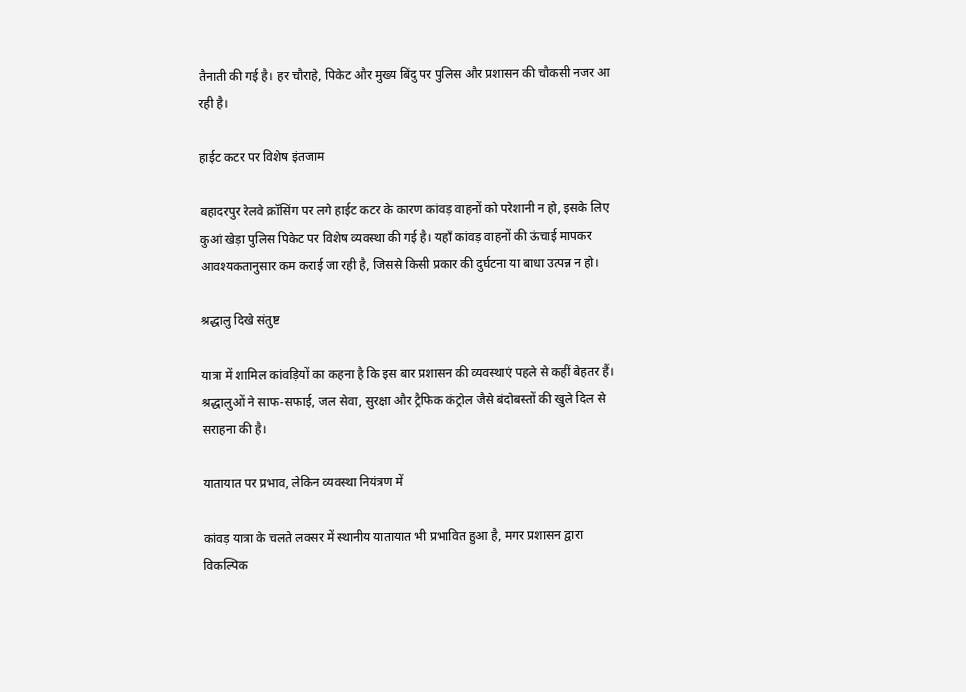तैनाती की गई है। हर चौराहे, पिकेट और मुख्य बिंदु पर पुलिस और प्रशासन की चौकसी नजर आ रही है।

हाईट कटर पर विशेष इंतजाम

बहादरपुर रेलवे क्रॉसिंग पर लगे हाईट कटर के कारण कांवड़ वाहनों को परेशानी न हो, इसके लिए कुआं खेड़ा पुलिस पिकेट पर विशेष व्यवस्था की गई है। यहाँ कांवड़ वाहनों की ऊंचाई मापकर आवश्यकतानुसार कम कराई जा रही है, जिससे किसी प्रकार की दुर्घटना या बाधा उत्पन्न न हो।

श्रद्धालु दिखे संतुष्ट

यात्रा में शामिल कांवड़ियों का कहना है कि इस बार प्रशासन की व्यवस्थाएं पहले से कहीं बेहतर हैं। श्रद्धालुओं ने साफ-सफाई, जल सेवा, सुरक्षा और ट्रैफिक कंट्रोल जैसे बंदोबस्तों की खुले दिल से सराहना की है।

यातायात पर प्रभाव, लेकिन व्यवस्था नियंत्रण में

कांवड़ यात्रा के चलते लक्सर में स्थानीय यातायात भी प्रभावित हुआ है, मगर प्रशासन द्वारा विकल्पिक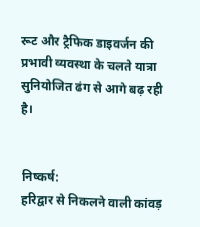रूट और ट्रैफिक डाइवर्जन की प्रभावी व्यवस्था के चलते यात्रा सुनियोजित ढंग से आगे बढ़ रही है।


निष्कर्ष:
हरिद्वार से निकलने वाली कांवड़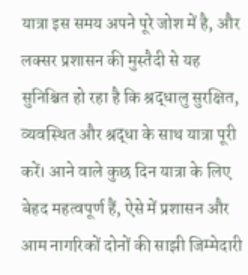यात्रा इस समय अपने पूरे जोश में है, और लक्सर प्रशासन की मुस्तैदी से यह सुनिश्चित हो रहा है कि श्रद्धालु सुरक्षित, व्यवस्थित और श्रद्धा के साथ यात्रा पूरी करें। आने वाले कुछ दिन यात्रा के लिए बेहद महत्वपूर्ण हैं, ऐसे में प्रशासन और आम नागरिकों दोनों की साझी जिम्मेदारी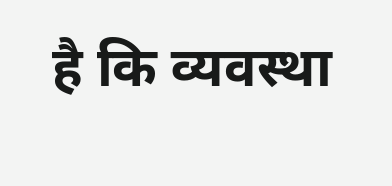है कि व्यवस्था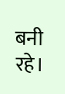बनी रहे।